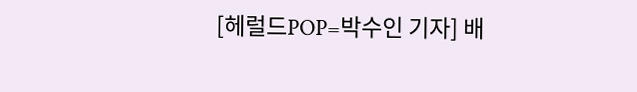[헤럴드POP=박수인 기자] 배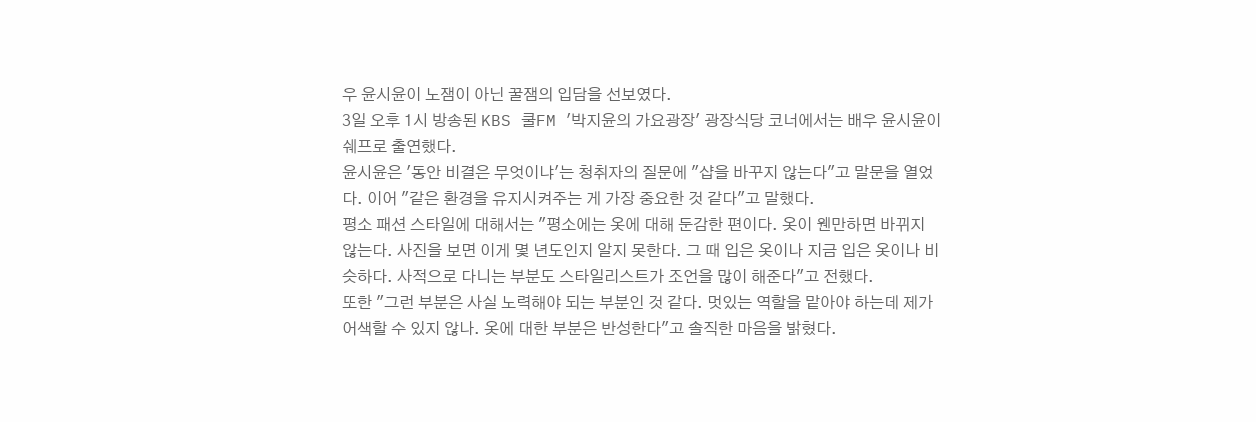우 윤시윤이 노잼이 아닌 꿀잼의 입담을 선보였다.
3일 오후 1시 방송된 KBS 쿨FM '박지윤의 가요광장' 광장식당 코너에서는 배우 윤시윤이 쉐프로 출연했다.
윤시윤은 '동안 비결은 무엇이냐'는 청취자의 질문에 "샵을 바꾸지 않는다"고 말문을 열었다. 이어 "같은 환경을 유지시켜주는 게 가장 중요한 것 같다"고 말했다.
평소 패션 스타일에 대해서는 "평소에는 옷에 대해 둔감한 편이다. 옷이 웬만하면 바뀌지 않는다. 사진을 보면 이게 몇 년도인지 알지 못한다. 그 때 입은 옷이나 지금 입은 옷이나 비슷하다. 사적으로 다니는 부분도 스타일리스트가 조언을 많이 해준다"고 전했다.
또한 "그런 부분은 사실 노력해야 되는 부분인 것 같다. 멋있는 역할을 맡아야 하는데 제가 어색할 수 있지 않나. 옷에 대한 부분은 반성한다"고 솔직한 마음을 밝혔다.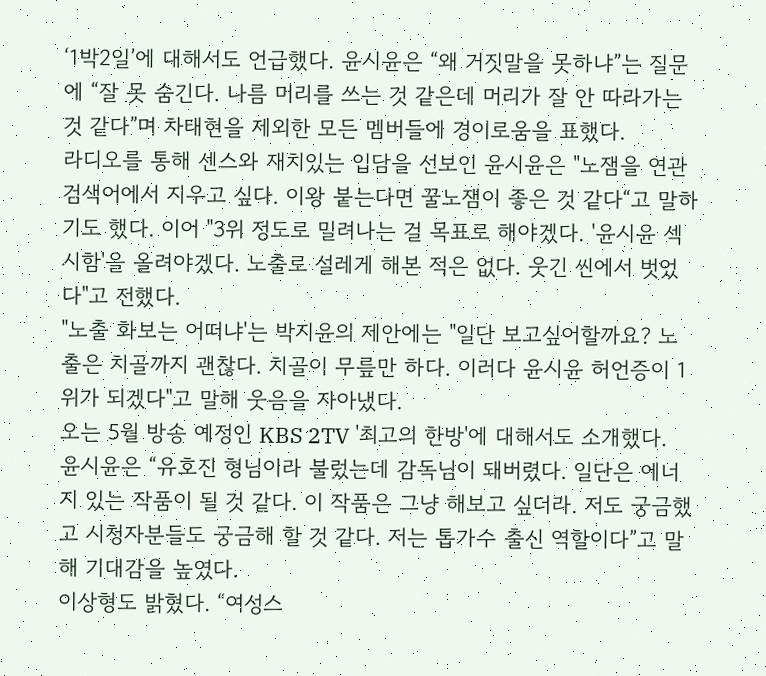‘1박2일’에 대해서도 언급했다. 윤시윤은 “왜 거짓말을 못하냐”는 질문에 “잘 못 숨긴다. 나름 머리를 쓰는 것 같은데 머리가 잘 안 따라가는 것 같다”며 차태현을 제외한 모든 멤버들에 경이로움을 표했다.
라디오를 통해 센스와 재치있는 입담을 선보인 윤시윤은 "노잼을 연관검색어에서 지우고 싶다. 이왕 붙는다면 꿀노잼이 좋은 것 같다“고 말하기도 했다. 이어 "3위 정도로 밀려나는 걸 목표로 해야겠다. '윤시윤 섹시함'을 올려야겠다. 노출로 설레게 해본 적은 없다. 웃긴 씬에서 벗었다"고 전했다.
"노출 화보는 어떠냐'는 박지윤의 제안에는 "일단 보고싶어할까요? 노출은 치골까지 괜찮다. 치골이 무릎만 하다. 이러다 윤시윤 허언증이 1위가 되겠다"고 말해 웃음을 자아냈다.
오는 5월 방송 예정인 KBS 2TV '최고의 한방'에 대해서도 소개했다. 윤시윤은 “유호진 형님이라 불렀는데 감독님이 돼버렸다. 일단은 에너지 있는 작품이 될 것 같다. 이 작품은 그냥 해보고 싶더라. 저도 궁금했고 시청자분들도 궁금해 할 것 같다. 저는 톱가수 출신 역할이다”고 말해 기대감을 높였다.
이상형도 밝혔다. “여성스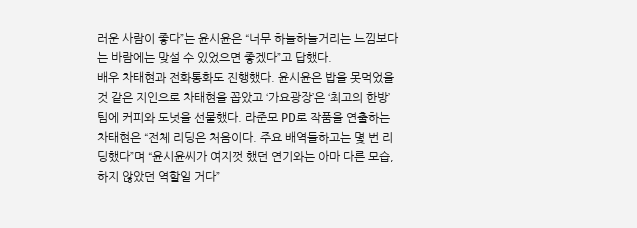러운 사람이 좋다”는 윤시윤은 “너무 하늘하늘거리는 느낌보다는 바람에는 맞설 수 있었으면 좋겠다”고 답했다.
배우 차태현과 전화통화도 진행했다. 윤시윤은 밥을 못먹었을 것 같은 지인으로 차태현을 꼽았고 ‘가요광장’은 ‘최고의 한방’ 팀에 커피와 도넛을 선물했다. 라준모 PD로 작품을 연출하는 차태현은 “전체 리딩은 처음이다. 주요 배역들하고는 몇 번 리딩했다”며 “윤시윤씨가 여지껏 했던 연기와는 아마 다른 모습, 하지 않았던 역할일 거다”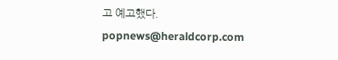고 예고했다.
popnews@heraldcorp.com